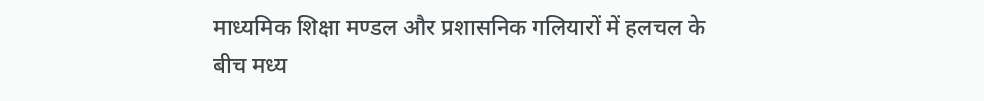माध्यमिक शिक्षा मण्डल और प्रशासनिक गलियारों में हलचल के बीच मध्य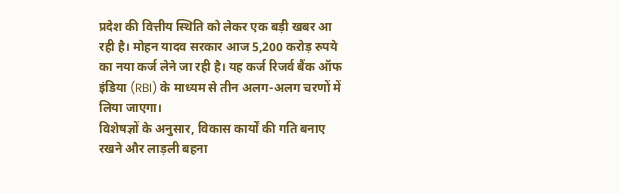प्रदेश की वित्तीय स्थिति को लेकर एक बड़ी खबर आ रही है। मोहन यादव सरकार आज 5,200 करोड़ रुपये का नया कर्ज लेने जा रही है। यह कर्ज रिजर्व बैंक ऑफ इंडिया (RBI) के माध्यम से तीन अलग-अलग चरणों में लिया जाएगा।
विशेषज्ञों के अनुसार, विकास कार्यों की गति बनाए रखने और लाड़ली बहना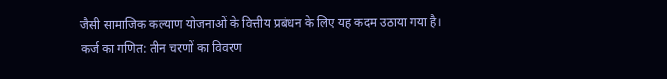जैसी सामाजिक कल्याण योजनाओं के वित्तीय प्रबंधन के लिए यह कदम उठाया गया है।
कर्ज का गणित: तीन चरणों का विवरण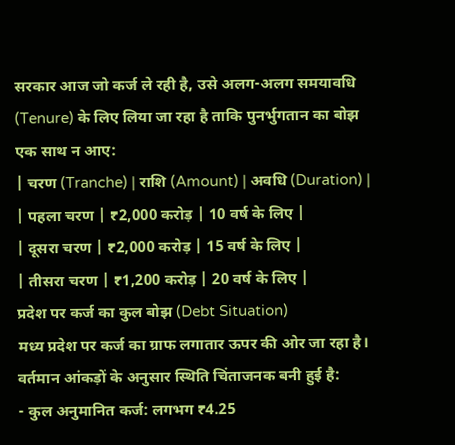सरकार आज जो कर्ज ले रही है, उसे अलग-अलग समयावधि (Tenure) के लिए लिया जा रहा है ताकि पुनर्भुगतान का बोझ एक साथ न आए:
| चरण (Tranche) | राशि (Amount) | अवधि (Duration) |
| पहला चरण | ₹2,000 करोड़ | 10 वर्ष के लिए |
| दूसरा चरण | ₹2,000 करोड़ | 15 वर्ष के लिए |
| तीसरा चरण | ₹1,200 करोड़ | 20 वर्ष के लिए |
प्रदेश पर कर्ज का कुल बोझ (Debt Situation)
मध्य प्रदेश पर कर्ज का ग्राफ लगातार ऊपर की ओर जा रहा है। वर्तमान आंकड़ों के अनुसार स्थिति चिंताजनक बनी हुई है:
- कुल अनुमानित कर्ज: लगभग ₹4.25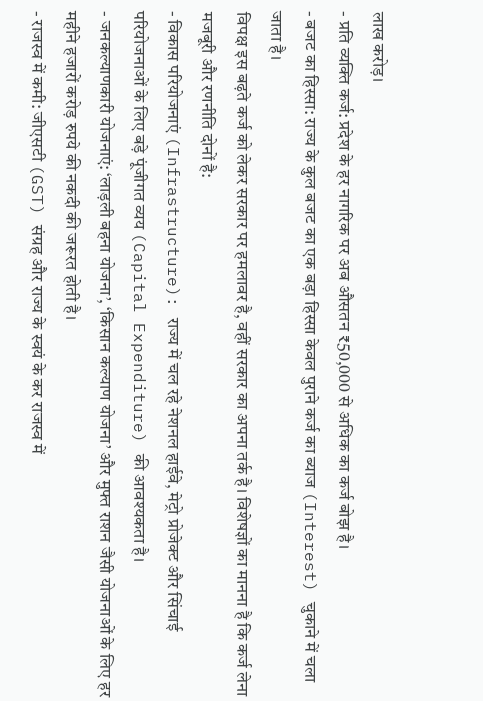लाख करोड़।
- प्रति व्यक्ति कर्ज: प्रदेश के हर नागरिक पर अब औसतन ₹50,000 से अधिक का कर्ज बोझ है।
- बजट का हिस्सा: राज्य के कुल बजट का एक बड़ा हिस्सा केवल पुराने कर्ज का ब्याज (Interest) चुकाने में चला जाता है।
विपक्ष इस बढ़ते कर्ज को लेकर सरकार पर हमलावर है, वहीं सरकार का अपना तर्क है। विशेषज्ञों का मानना है कि कर्ज लेना मजबूरी और रणनीति दोनों है:
- विकास परियोजनाएं (Infrastructure): राज्य में चल रहे नेशनल हाईवे, मेट्रो प्रोजेक्ट और सिंचाई परियोजनाओं के लिए बड़े पूंजीगत व्यय (Capital Expenditure) की आवश्यकता है।
- जनकल्याणकारी योजनाएं: ‘लाड़ली बहना योजना’, ‘किसान कल्याण योजना’ और मुफ्त राशन जैसी योजनाओं के लिए हर महीने हजारों करोड़ रुपये की नकदी की जरूरत होती है।
- राजस्व में कमी: जीएसटी (GST) संग्रह और राज्य के स्वयं के कर राजस्व में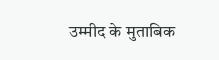उम्मीद के मुताबिक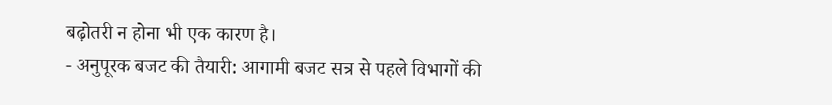बढ़ोतरी न होना भी एक कारण है।
- अनुपूरक बजट की तैयारी: आगामी बजट सत्र से पहले विभागों की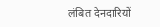लंबित देनदारियों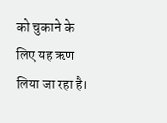को चुकाने के लिए यह ऋण लिया जा रहा है।